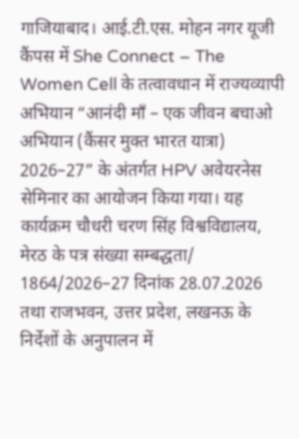गाजियाबाद। आई.टी.एस. मोहन नगर यूजी कैंपस में She Connect – The Women Cell के तत्वावधान में राज्यव्यापी अभियान “आनंदी माँ – एक जीवन बचाओ अभियान (कैंसर मुक्त भारत यात्रा) 2026–27” के अंतर्गत HPV अवेयरनेस सेमिनार का आयोजन किया गया। यह कार्यक्रम चौधरी चरण सिंह विश्वविद्यालय, मेरठ के पत्र संख्या सम्बद्धता/ 1864/2026–27 दिनांक 28.07.2026 तथा राजभवन, उत्तर प्रदेश, लखनऊ के निर्देशों के अनुपालन में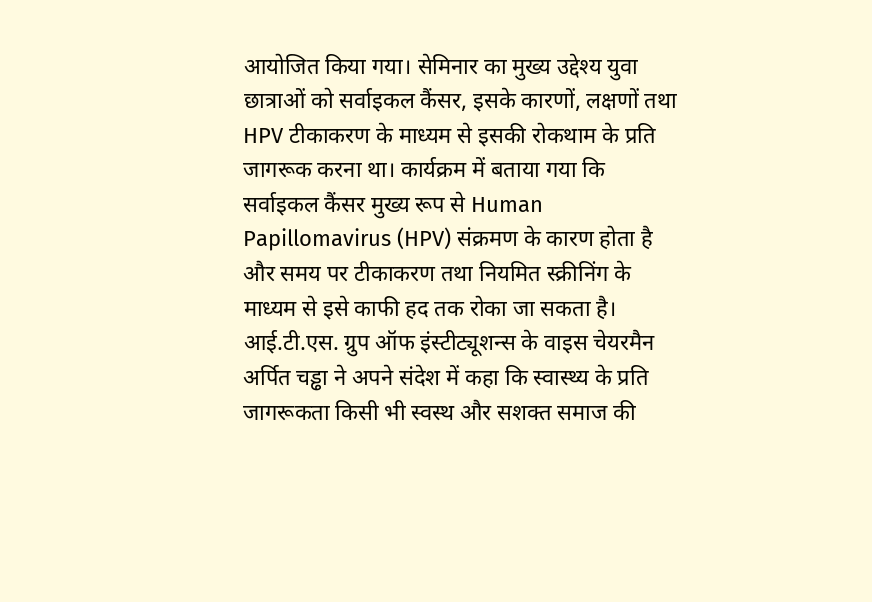आयोजित किया गया। सेमिनार का मुख्य उद्देश्य युवा छात्राओं को सर्वाइकल कैंसर, इसके कारणों, लक्षणों तथा HPV टीकाकरण के माध्यम से इसकी रोकथाम के प्रति जागरूक करना था। कार्यक्रम में बताया गया कि सर्वाइकल कैंसर मुख्य रूप से Human Papillomavirus (HPV) संक्रमण के कारण होता है और समय पर टीकाकरण तथा नियमित स्क्रीनिंग के माध्यम से इसे काफी हद तक रोका जा सकता है।
आई.टी.एस. ग्रुप ऑफ इंस्टीट्यूशन्स के वाइस चेयरमैन अर्पित चड्ढा ने अपने संदेश में कहा कि स्वास्थ्य के प्रति जागरूकता किसी भी स्वस्थ और सशक्त समाज की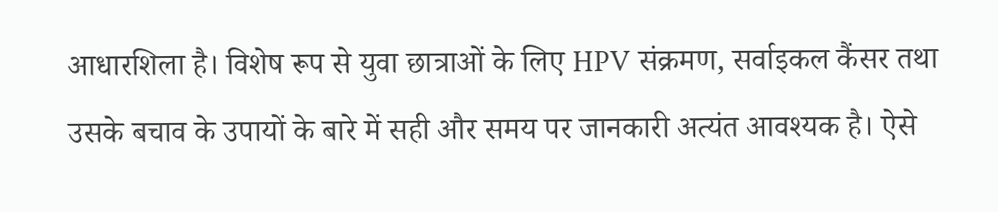आधारशिला है। विशेष रूप से युवा छात्राओं के लिए HPV संक्रमण, सर्वाइकल कैंसर तथा उसके बचाव के उपायों के बारे में सही और समय पर जानकारी अत्यंत आवश्यक है। ऐसे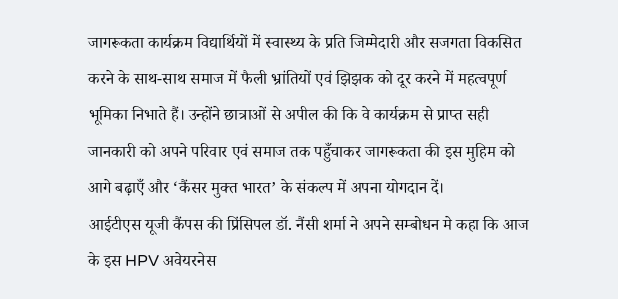जागरूकता कार्यक्रम विद्यार्थियों में स्वास्थ्य के प्रति जिम्मेदारी और सजगता विकसित करने के साथ-साथ समाज में फैली भ्रांतियों एवं झिझक को दूर करने में महत्वपूर्ण भूमिका निभाते हैं। उन्होंने छात्राओं से अपील की कि वे कार्यक्रम से प्राप्त सही जानकारी को अपने परिवार एवं समाज तक पहुँचाकर जागरूकता की इस मुहिम को आगे बढ़ाएँ और ‘कैंसर मुक्त भारत’ के संकल्प में अपना योगदान दें।
आईटीएस यूजी कैंपस की प्रिंसिपल डॉ. नैंसी शर्मा ने अपने सम्बोधन मे कहा कि आज के इस HPV अवेयरनेस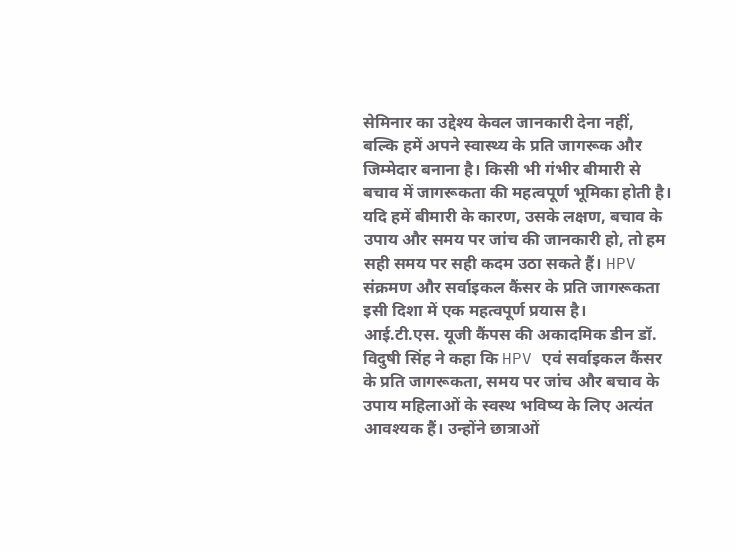सेमिनार का उद्देश्य केवल जानकारी देना नहीं, बल्कि हमें अपने स्वास्थ्य के प्रति जागरूक और जिम्मेदार बनाना है। किसी भी गंभीर बीमारी से बचाव में जागरूकता की महत्वपूर्ण भूमिका होती है। यदि हमें बीमारी के कारण, उसके लक्षण, बचाव के उपाय और समय पर जांच की जानकारी हो, तो हम सही समय पर सही कदम उठा सकते हैं। HPV संक्रमण और सर्वाइकल कैंसर के प्रति जागरूकता इसी दिशा में एक महत्वपूर्ण प्रयास है।
आई.टी.एस. यूजी कैंपस की अकादमिक डीन डॉ. विदुषी सिंह ने कहा कि HPV एवं सर्वाइकल कैंसर के प्रति जागरूकता, समय पर जांच और बचाव के उपाय महिलाओं के स्वस्थ भविष्य के लिए अत्यंत आवश्यक हैं। उन्होंने छात्राओं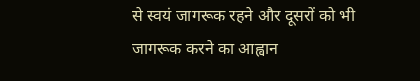से स्वयं जागरूक रहने और दूसरों को भी जागरूक करने का आह्वान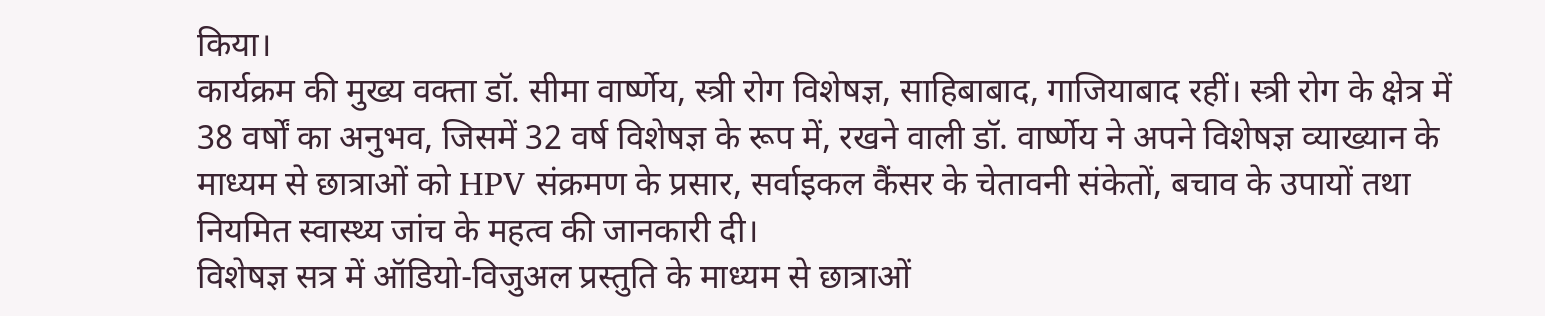किया।
कार्यक्रम की मुख्य वक्ता डॉ. सीमा वार्ष्णेय, स्त्री रोग विशेषज्ञ, साहिबाबाद, गाजियाबाद रहीं। स्त्री रोग के क्षेत्र में 38 वर्षों का अनुभव, जिसमें 32 वर्ष विशेषज्ञ के रूप में, रखने वाली डॉ. वार्ष्णेय ने अपने विशेषज्ञ व्याख्यान के माध्यम से छात्राओं को HPV संक्रमण के प्रसार, सर्वाइकल कैंसर के चेतावनी संकेतों, बचाव के उपायों तथा नियमित स्वास्थ्य जांच के महत्व की जानकारी दी।
विशेषज्ञ सत्र में ऑडियो-विजुअल प्रस्तुति के माध्यम से छात्राओं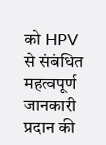को HPV से संबंधित महत्वपूर्ण जानकारी प्रदान की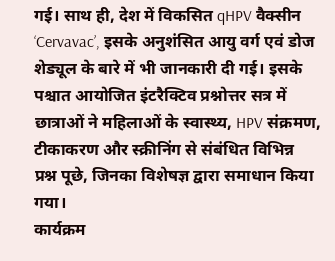गई। साथ ही, देश में विकसित qHPV वैक्सीन ‘Cervavac’, इसके अनुशंसित आयु वर्ग एवं डोज शेड्यूल के बारे में भी जानकारी दी गई। इसके पश्चात आयोजित इंटरैक्टिव प्रश्नोत्तर सत्र में छात्राओं ने महिलाओं के स्वास्थ्य, HPV संक्रमण, टीकाकरण और स्क्रीनिंग से संबंधित विभिन्न प्रश्न पूछे, जिनका विशेषज्ञ द्वारा समाधान किया गया।
कार्यक्रम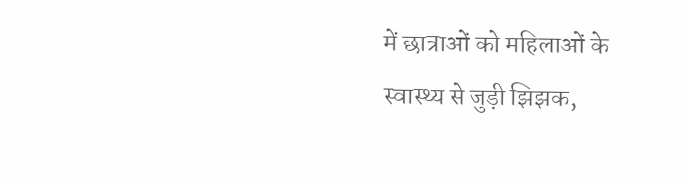में छात्राओं को महिलाओं के स्वास्थ्य से जुड़ी झिझक,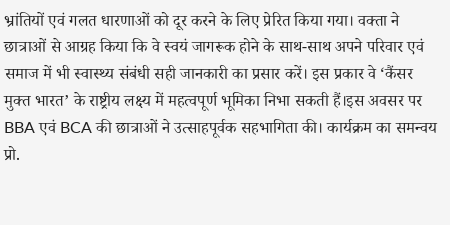भ्रांतियों एवं गलत धारणाओं को दूर करने के लिए प्रेरित किया गया। वक्ता ने छात्राओं से आग्रह किया कि वे स्वयं जागरूक होने के साथ-साथ अपने परिवार एवं समाज में भी स्वास्थ्य संबंधी सही जानकारी का प्रसार करें। इस प्रकार वे ‘कैंसर मुक्त भारत’ के राष्ट्रीय लक्ष्य में महत्वपूर्ण भूमिका निभा सकती हैं।इस अवसर पर BBA एवं BCA की छात्राओं ने उत्साहपूर्वक सहभागिता की। कार्यक्रम का समन्वय प्रो.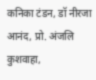कनिका टंडन, डॉ नीरजा आनंद, प्रो. अंजलि कुशवाहा,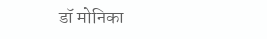डॉ मोनिका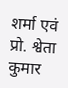शर्मा एवं प्रो. श्वेता कुमार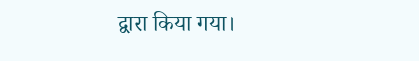द्वारा किया गया।